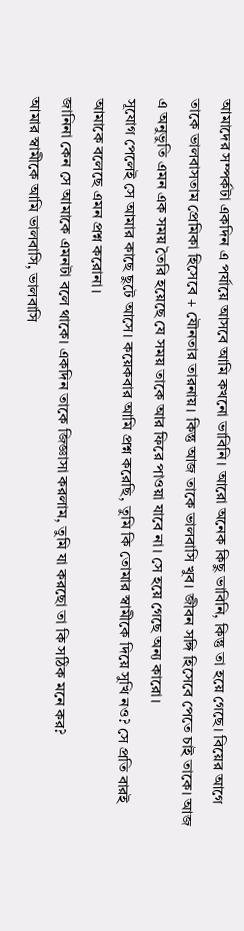আমাদের সম্পর্কটা একদিন এ পর্যায়ে আসবে আমি কখনো ভাবিনি। আরো অনেক কিছু ভাবিনি, কিন্তু তা হয়ে গেছে। বিয়ের আগে তাকে ভালবাসতাম প্রেমিকা হিসেবে + যৌনতার তারনায়। কিন্তু আজ তাকে ভালবাসি খুব। জীবন সঙ্গি হিসেবে পেতে চাই তাকে। আজ এ অনুভুতি এমন এক সময় তৈরি হয়েছে যে সময় তাকে আর ফিরে পাওয়া যাবে না। সে হয়ে গেছে অন্য কারো।
সূযোগ পেলেই সে আমার কাছে ছুটে আসে। কয়েকবার আমি প্রশ্ন করেছি, তুমি কি তোমার স্বামীকে দিয়ে সুখি নও? সে প্রতি বারই আমাকে বলেছে এমন প্রশ্ন করোনা।
জানিনা কেন সে আমাকে এমনটা বলে থাকে। একদিন তাকে জিজ্ঞাসা করলাম, তুমি যা করছো তা কি সঠিক মনে কর?
আমার স্বামীকে আমি ভালবাসি, ভালবাসি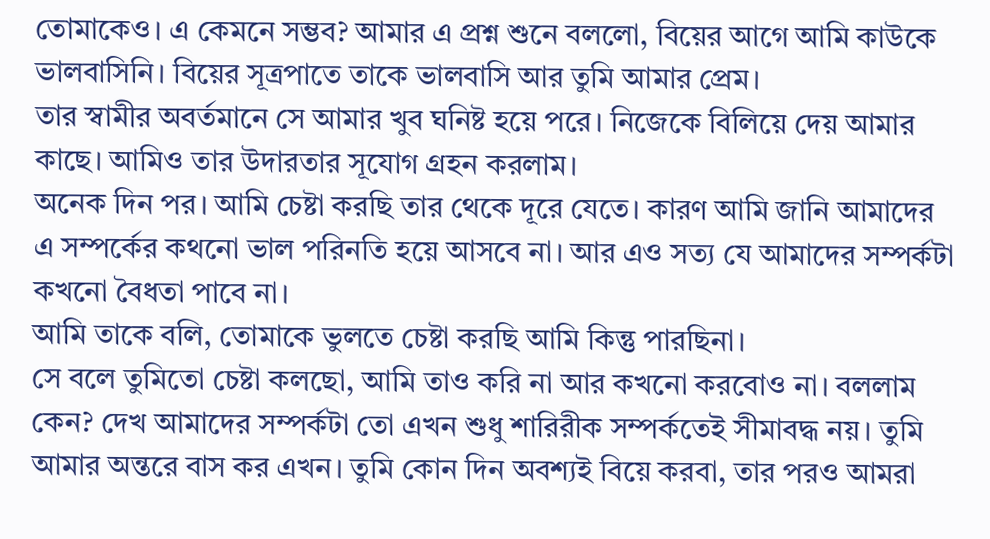তোমাকেও। এ কেমনে সম্ভব? আমার এ প্রশ্ন শুনে বললো, বিয়ের আগে আমি কাউকে ভালবাসিনি। বিয়ের সূত্রপাতে তাকে ভালবাসি আর তুমি আমার প্রেম।
তার স্বামীর অবর্তমানে সে আমার খুব ঘনিষ্ট হয়ে পরে। নিজেকে বিলিয়ে দেয় আমার কাছে। আমিও তার উদারতার সূযোগ গ্রহন করলাম।
অনেক দিন পর। আমি চেষ্টা করছি তার থেকে দূরে যেতে। কারণ আমি জানি আমাদের এ সম্পর্কের কথনো ভাল পরিনতি হয়ে আসবে না। আর এও সত্য যে আমাদের সম্পর্কটা কখনো বৈধতা পাবে না।
আমি তাকে বলি, তোমাকে ভুলতে চেষ্টা করছি আমি কিন্তু পারছিনা।
সে বলে তুমিতো চেষ্টা কলছো, আমি তাও করি না আর কখনো করবোও না। বললাম কেন? দেখ আমাদের সম্পর্কটা তো এখন শুধু শারিরীক সম্পর্কতেই সীমাবদ্ধ নয়। তুমি আমার অন্তরে বাস কর এখন। তুমি কোন দিন অবশ্যই বিয়ে করবা, তার পরও আমরা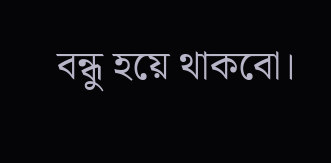বন্ধু হয়ে থাকবো।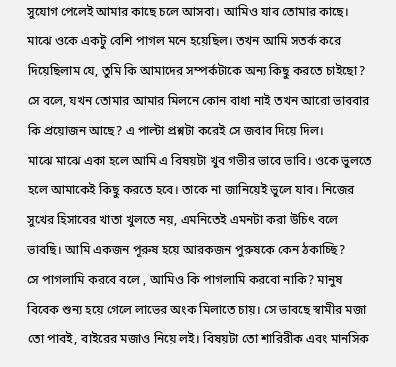সুযোগ পেলেই আমার কাছে চলে আসবা। আমিও যাব তোমার কাছে।
মাঝে ওকে একটু বেশি পাগল মনে হয়েছিল। তখন আমি সতর্ক করে দিয়েছিলাম যে, তুমি কি আমাদের সম্পর্কটাকে অন্য কিছু করতে চাইছো? সে বলে, যখন তোমার আমার মিলনে কোন বাধা নাই তখন আরো ভাববার কি প্রয়োজন আছে? এ পাল্টা প্রশ্নটা করেই সে জবাব দিয়ে দিল।
মাঝে মাঝে একা হলে আমি এ বিষয়টা খুব গভীর ভাবে ভাবি। ওকে ভুলতে হলে আমাকেই কিছু করতে হবে। তাকে না জানিয়েই ভুলে যাব। নিজের সুখের হিসাবের খাতা খুলতে নয়, এমনিতেই এমনটা করা উচিৎ বলে ভাবছি। আমি একজন পূরুষ হয়ে আরকজন পুরুষকে কেন ঠকাচ্ছি?
সে পাগলামি করবে বলে , আমিও কি পাগলামি করবো নাকি? মানুষ বিবেক শুন্য হয়ে গেলে লাভের অংক মিলাতে চায়। সে ভাবছে স্বামীর মজা তো পাবই, বাইরের মজাও নিয়ে লই। বিষয়টা তো শারিরীক এবং মানসিক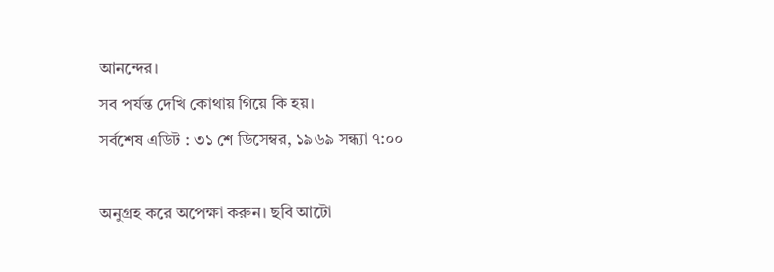আনন্দের।
সব পর্যন্ত দেখি কোথায় গিয়ে কি হয়।
সর্বশেষ এডিট : ৩১ শে ডিসেম্বর, ১৯৬৯ সন্ধ্যা ৭:০০

অনুগ্রহ করে অপেক্ষা করুন। ছবি আটো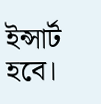ইন্সার্ট হবে।